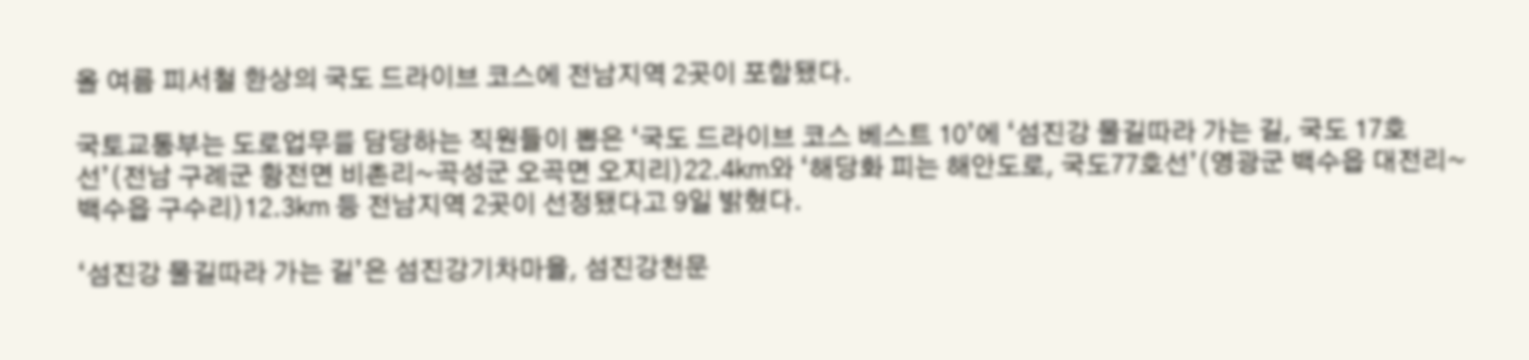올 여름 피서철 환상의 국도 드라이브 코스에 전남지역 2곳이 포함됐다.

국토교통부는 도로업무를 담당하는 직원들이 뽑은 ‘국도 드라이브 코스 베스트 10’에 ‘섬진강 물길따라 가는 길, 국도 17호선’(전남 구례군 황전면 비촌리~곡성군 오곡면 오지리)22.4㎞와 ‘해당화 피는 해안도로, 국도77호선’(영광군 백수읍 대전리~백수읍 구수리)12.3㎞ 등 전남지역 2곳이 선정됐다고 9일 밝혔다.

‘섬진강 물길따라 가는 길’은 섬진강기차마을, 섬진강천문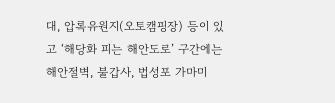대, 압록유원지(오토캠핑장) 등이 있고 ‘해당화 피는 해안도로’ 구간에는 해안절벽, 불갑사, 법성포 가마미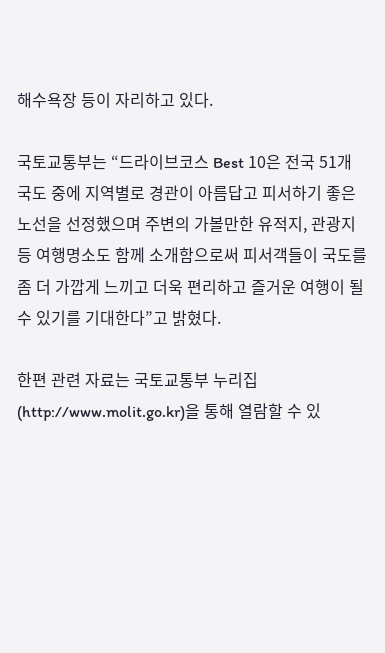해수욕장 등이 자리하고 있다.

국토교통부는 “드라이브코스 Best 10은 전국 51개 국도 중에 지역별로 경관이 아름답고 피서하기 좋은 노선을 선정했으며 주변의 가볼만한 유적지, 관광지 등 여행명소도 함께 소개함으로써 피서객들이 국도를 좀 더 가깝게 느끼고 더욱 편리하고 즐거운 여행이 될 수 있기를 기대한다”고 밝혔다.

한편 관련 자료는 국토교통부 누리집(http://www.molit.go.kr)을 통해 열람할 수 있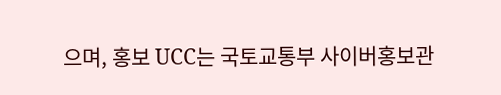으며, 홍보 UCC는 국토교통부 사이버홍보관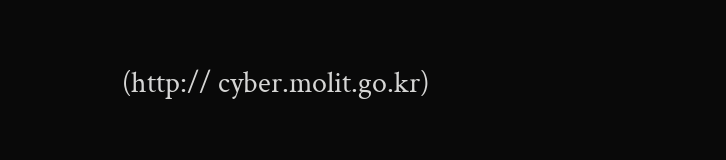(http:// cyber.molit.go.kr)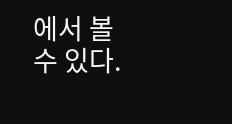에서 볼 수 있다.